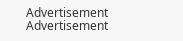Advertisement
Advertisement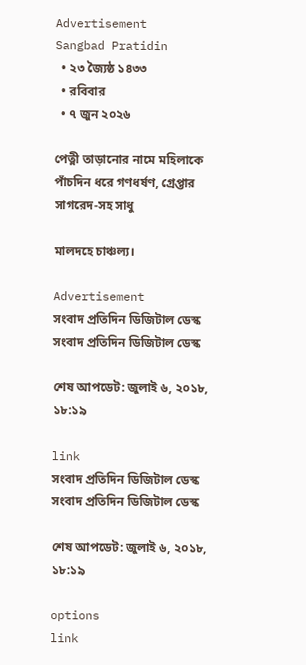Advertisement
Sangbad Pratidin
  • ২৩ জ্যৈষ্ঠ ১৪৩৩
  • রবিবার
  • ৭ জুন ২০২৬

পেত্নী তাড়ানোর নামে মহিলাকে পাঁচদিন ধরে গণধর্ষণ, গ্রেপ্তার সাগরেদ-সহ সাধু

মালদহে চাঞ্চল্য।

Advertisement
সংবাদ প্রতিদিন ডিজিটাল ডেস্ক
সংবাদ প্রতিদিন ডিজিটাল ডেস্ক

শেষ আপডেট: জুলাই ৬, ২০১৮, ১৮:১৯

link
সংবাদ প্রতিদিন ডিজিটাল ডেস্ক
সংবাদ প্রতিদিন ডিজিটাল ডেস্ক

শেষ আপডেট: জুলাই ৬, ২০১৮, ১৮:১৯

options
link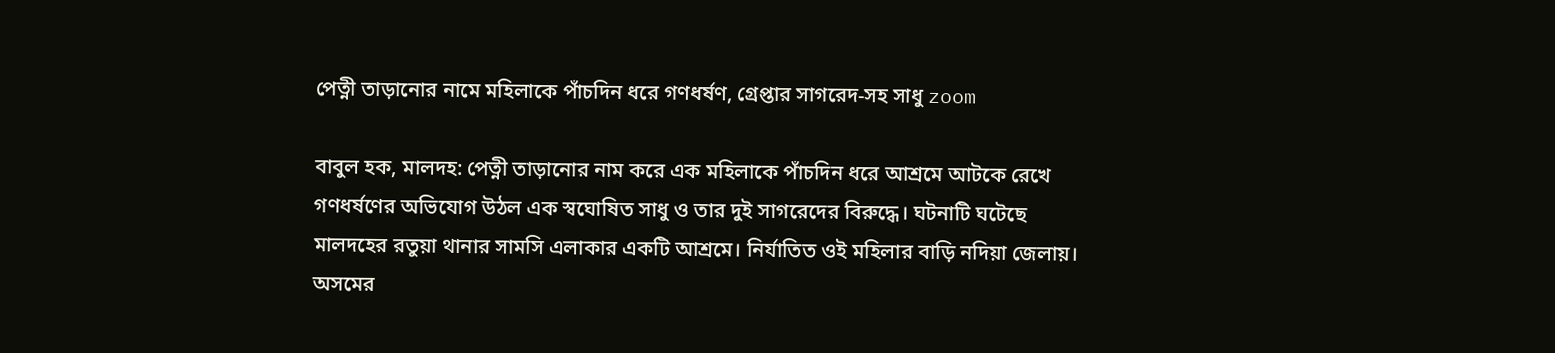পেত্নী তাড়ানোর নামে মহিলাকে পাঁচদিন ধরে গণধর্ষণ, গ্রেপ্তার সাগরেদ-সহ সাধু zoom

বাবুল হক, মালদহ: পেত্নী তাড়ানোর নাম করে এক মহিলাকে পাঁচদিন ধরে আশ্রমে আটকে রেখে গণধর্ষণের অভিযোগ উঠল এক স্বঘোষিত সাধু ও তার দুই সাগরেদের বিরুদ্ধে। ঘটনাটি ঘটেছে মালদহের রতুয়া থানার সামসি এলাকার একটি আশ্রমে। নির্যাতিত ওই মহিলার বাড়ি নদিয়া জেলায়। অসমের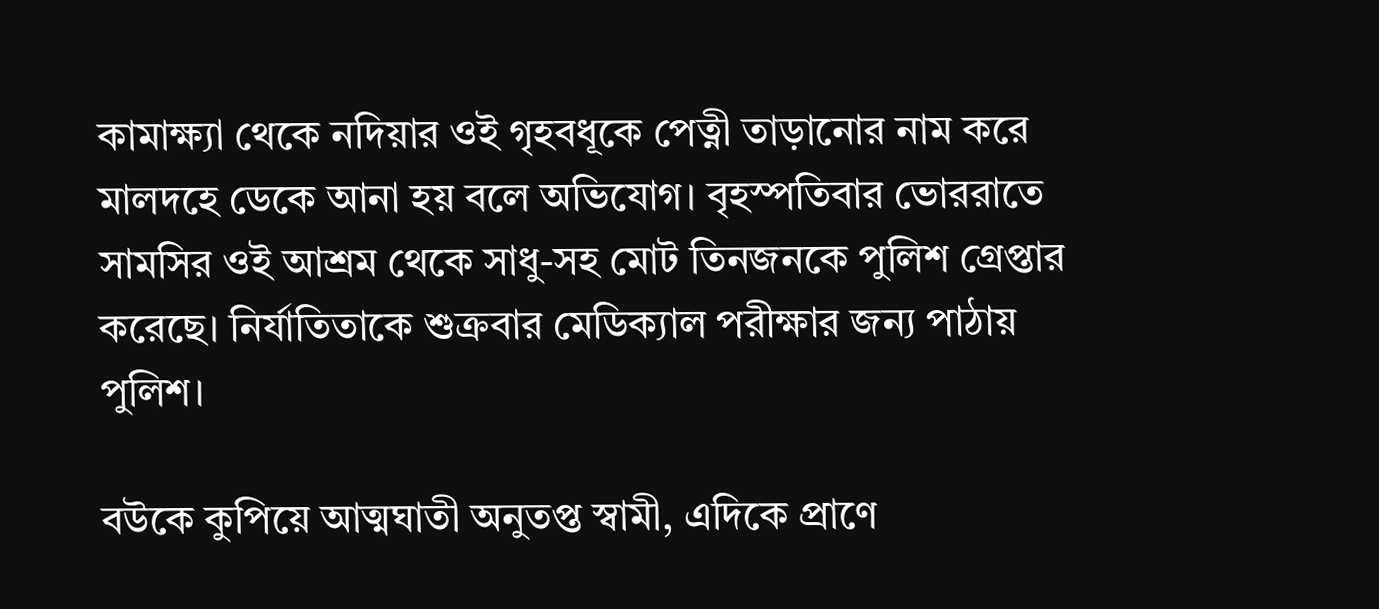কামাক্ষ্যা থেকে নদিয়ার ওই গৃহবধূকে পেত্নী তাড়ানোর নাম করে মালদহে ডেকে আনা হয় বলে অভিযোগ। বৃহস্পতিবার ভোররাতে সামসির ওই আশ্রম থেকে সাধু-সহ মোট তিনজনকে পুলিশ গ্রেপ্তার করেছে। নির্যাতিতাকে শুক্রবার মেডিক্যাল পরীক্ষার জন্য পাঠায় পুলিশ।

বউকে কুপিয়ে আত্মঘাতী অনুতপ্ত স্বামী, এদিকে প্রাণে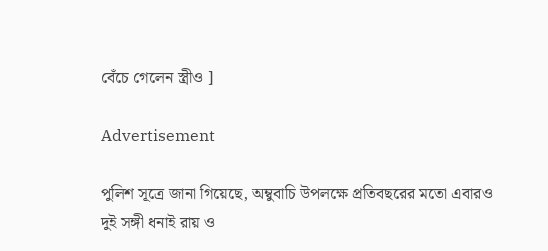বেঁচে গেলেন স্ত্রীও ]

Advertisement

পুলিশ সূত্রে জানা গিয়েছে, অম্বুবাচি উপলক্ষে প্রতিবছরের মতো এবারও দুই সঙ্গী ধনাই রায় ও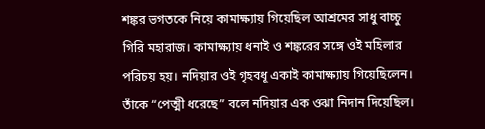শঙ্কর ভগতকে নিয়ে কামাক্ষ্যায় গিয়েছিল আশ্রমের সাধু বাচ্চু গিরি মহারাজ। কামাক্ষ্যায় ধনাই ও শঙ্করের সঙ্গে ওই মহিলার পরিচয় হয়। নদিয়ার ওই গৃহবধূ একাই কামাক্ষ্যায় গিয়েছিলেন। তাঁকে “পেত্মী ধরেছে” বলে নদিয়ার এক ওঝা নিদান দিয়েছিল।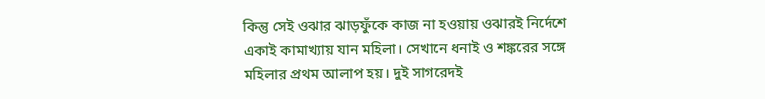কিন্তু সেই ওঝার ঝাড়ফুঁকে কাজ না হওয়ায় ওঝারই নির্দেশে একাই কামাখ্যায় যান মহিলা। সেখানে ধনাই ও শঙ্করের সঙ্গে মহিলার প্রথম আলাপ হয়। দুই সাগরেদই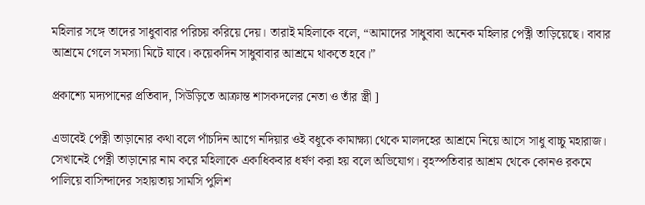মহিলার সঙ্গে তাদের সাধুবাবার পরিচয় করিয়ে দেয়। তারাই মহিলাকে বলে, “আমাদের সাধুবাবা অনেক মহিলার পেত্নী তাড়িয়েছে। বাবার আশ্রমে গেলে সমস্যা মিটে যাবে। কয়েকদিন সাধুবাবার আশ্রমে থাকতে হবে।”

প্রকাশ্যে মদ্যপানের প্রতিবাদ, সিউড়িতে আক্রান্ত শাসকদলের নেতা ও তাঁর স্ত্রী ]

এভাবেই পেত্নী তাড়ানোর কথা বলে পাঁচদিন আগে নদিয়ার ওই বধূকে কামাক্ষ্যা থেকে মালদহের আশ্রমে নিয়ে আসে সাধু বাচ্চু মহারাজ। সেখানেই পেত্নী তাড়ানোর নাম করে মহিলাকে একাধিকবার ধর্ষণ করা হয় বলে অভিযোগ। বৃহস্পতিবার আশ্রম থেকে কোনও রকমে পালিয়ে বাসিন্দাদের সহায়তায় সামসি পুলিশ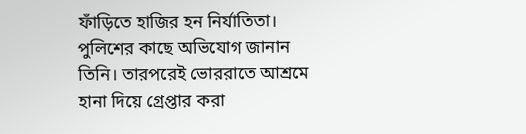ফাঁড়িতে হাজির হন নির্যাতিতা। পুলিশের কাছে অভিযোগ জানান তিনি। তারপরেই ভোররাতে আশ্রমে হানা দিয়ে গ্রেপ্তার করা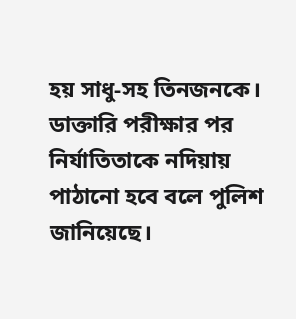হয় সাধু-সহ তিনজনকে। ডাক্তারি পরীক্ষার পর নির্যাতিতাকে নদিয়ায় পাঠানো হবে বলে পুলিশ জানিয়েছে।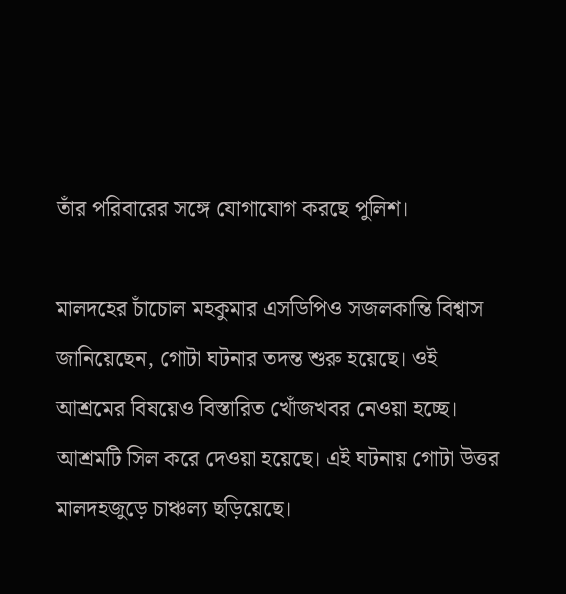তাঁর পরিবারের সঙ্গে যোগাযোগ করছে পুলিশ।

মালদহের চাঁচোল মহকুমার এসডিপিও সজলকান্তি বিশ্বাস জানিয়েছেন, গোটা ঘটনার তদন্ত শুরু হয়েছে। ওই আশ্রমের বিষয়েও বিস্তারিত খোঁজখবর নেওয়া হচ্ছে। আশ্রমটি সিল করে দেওয়া হয়েছে। এই ঘটনায় গোটা উত্তর মালদহজুড়ে চাঞ্চল্য ছড়িয়েছে।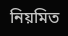নিয়মিত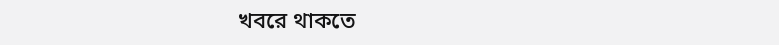খবরে থাকতে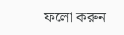ফলো করুন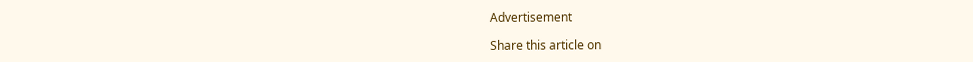Advertisement

Share this article on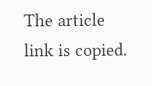The article link is copied.